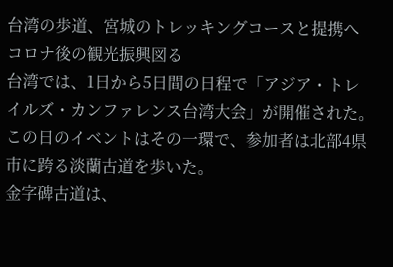台湾の歩道、宮城のトレッキングコースと提携へ コロナ後の観光振興図る
台湾では、1日から5日間の日程で「アジア・トレイルズ・カンファレンス台湾大会」が開催された。この日のイベントはその一環で、参加者は北部4県市に跨る淡蘭古道を歩いた。
金字碑古道は、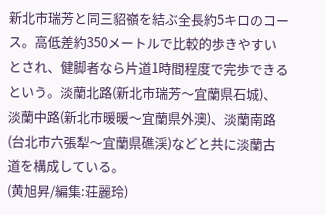新北市瑞芳と同三貂嶺を結ぶ全長約5キロのコース。高低差約350メートルで比較的歩きやすいとされ、健脚者なら片道1時間程度で完歩できるという。淡蘭北路(新北市瑞芳〜宜蘭県石城)、淡蘭中路(新北市暖暖〜宜蘭県外澳)、淡蘭南路(台北市六張犁〜宜蘭県礁渓)などと共に淡蘭古道を構成している。
(黄旭昇/編集:荘麗玲)